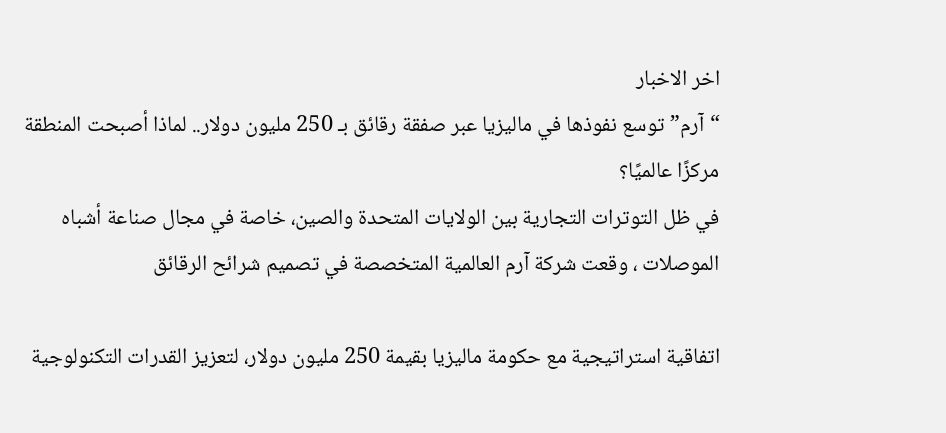اخر الاخبار
“آرم” توسع نفوذها في ماليزيا عبر صفقة رقائق بـ 250 مليون دولار.. لماذا أصبحت المنطقة مركزًا عالميًا؟
في ظل التوترات التجارية بين الولايات المتحدة والصين، خاصة في مجال صناعة أشباه الموصلات ، وقعت شركة آرم العالمية المتخصصة في تصميم شرائح الرقائق

اتفاقية استراتيجية مع حكومة ماليزيا بقيمة 250 مليون دولار، لتعزيز القدرات التكنولوجية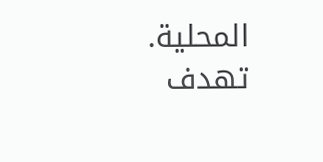المحلية. تهدف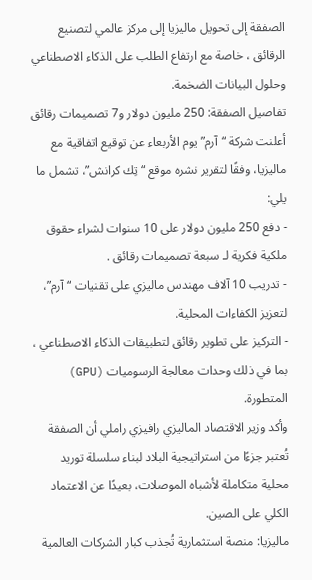الصفقة إلى تحويل ماليزيا إلى مركز عالمي لتصنيع الرقائق ، خاصة مع ارتفاع الطلب على الذكاء الاصطناعي وحلول البيانات الضخمة.
تفاصيل الصفقة: 250 مليون دولار و7 تصميمات رقائق
أعلنت شركة “آرم” يوم الأربعاء عن توقيع اتفاقية مع ماليزيا، وفقًا لتقرير نشره موقع “تِك كرانش”، تشمل ما يلي:
- دفع 250 مليون دولار على 10 سنوات لشراء حقوق ملكية فكرية لـ سبعة تصميمات رقائق .
- تدريب 10 آلاف مهندس ماليزي على تقنيات “آرم”، لتعزيز الكفاءات المحلية.
- التركيز على تطوير رقائق لتطبيقات الذكاء الاصطناعي ، بما في ذلك وحدات معالجة الرسوميات (GPU) المتطورة.
وأكد وزير الاقتصاد الماليزي رافيزي راملي أن الصفقة تُعتبر جزءًا من استراتيجية البلاد لبناء سلسلة توريد محلية متكاملة لأشباه الموصلات، بعيدًا عن الاعتماد الكلي على الصين.
ماليزيا: منصة استثمارية تُجذب كبار الشركات العالمية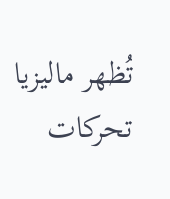تُظهر ماليزيا تحركات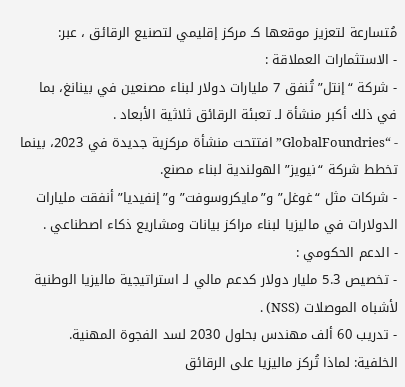مُتسارعة لتعزيز موقعها كـ مركز إقليمي لتصنيع الرقائق ، عبر:
- الاستثمارات العملاقة :
- شركة “إنتل” تُنفق 7 مليارات دولار لبناء مصنعين في بينانغ، بما في ذلك أكبر منشأة لـ تعبئة الرقائق ثلاثية الأبعاد .
- “GlobalFoundries” افتتحت منشأة مركزية جديدة في 2023، بينما تخطط شركة “نيويز” الهولندية لبناء مصنع.
- شركات مثل “غوغل” و”مايكروسوفت” و”إنفيديا” أنفقت مليارات الدولارات في ماليزيا لبناء مراكز بيانات ومشاريع ذكاء اصطناعي .
- الدعم الحكومي :
- تخصيص 5.3 مليار دولار كدعم مالي لـ استراتيجية ماليزيا الوطنية لأشباه الموصلات (NSS) .
- تدريب 60 ألف مهندس بحلول 2030 لسد الفجوة المهنية.
الخلفية: لماذا تُركز ماليزيا على الرقائق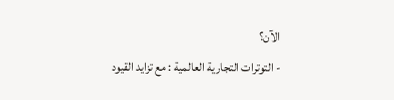الآن؟
- التوترات التجارية العالمية : مع تزايد القيود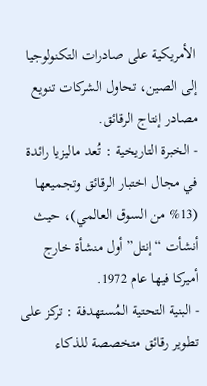الأمريكية على صادرات التكنولوجيا إلى الصين، تحاول الشركات تنويع مصادر إنتاج الرقائق.
- الخبرة التاريخية : تُعد ماليزيا رائدة في مجال اختبار الرقائق وتجميعها (13% من السوق العالمي)، حيث أنشأت “إنتل” أول منشأة خارج أميركا فيها عام 1972.
- البنية التحتية المُستهدفة : تركز على تطوير رقائق متخصصة للذكاء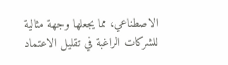الاصطناعي، مما يجعلها وجهة مثالية للشركات الراغبة في تقليل الاعتماد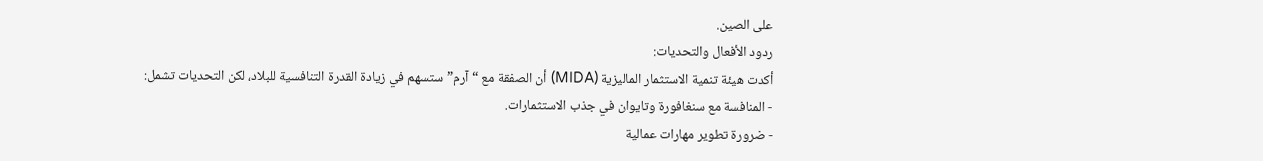على الصين.
ردود الأفعال والتحديات:
أكدت هيئة تنمية الاستثمار الماليزية (MIDA) أن الصفقة مع “آرم” ستسهم في زيادة القدرة التنافسية للبلاد، لكن التحديات تشمل:
- المنافسة مع سنغافورة وتايوان في جذب الاستثمارات.
- ضرورة تطوير مهارات عمالية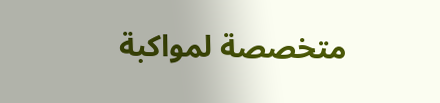متخصصة لمواكبة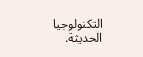التكنولوجيا الحديثة.